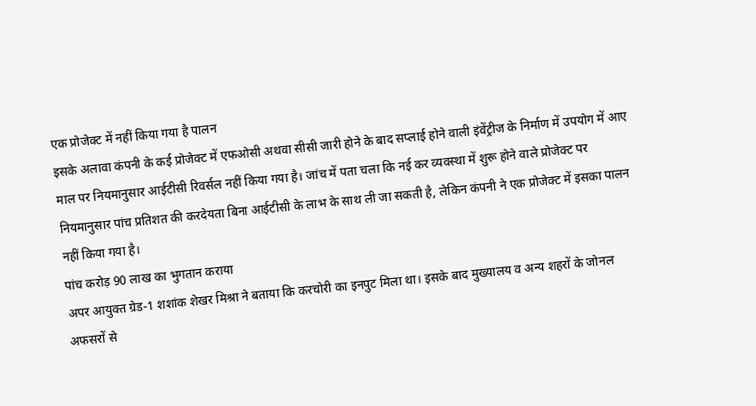एक प्रोजेक्ट में नहीं किया गया है पालन
इसके अलावा कंपनी के कई प्रोजेक्ट में एफओसी अथवा सीसी जारी होने के बाद सप्लाई होने वाली इंवेंट्रीज के निर्माण में उपयोग में आए माल पर नियमानुसार आईटीसी रिवर्सल नहीं किया गया है। जांच में पता चला कि नई कर व्यवस्था में शुरू होने वाले प्रोजेक्ट पर नियमानुसार पांच प्रतिशत की करदेयता बिना आईटीसी के लाभ के साथ ली जा सकती है, लेकिन कंपनी ने एक प्रोजेक्ट में इसका पालन नहीं किया गया है।
पांच करोड़ 90 लाख का भुगतान कराया
अपर आयुक्त ग्रेड-1 शशांक शेखर मिश्रा ने बताया कि करचोरी का इनपुट मिला था। इसके बाद मुख्यालय व अन्य शहरों के जोनल अफसरों से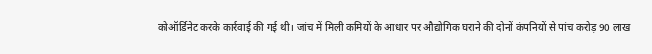कोऑर्डिनेट करके कार्रवाई की गई थी। जांच में मिली कमियों के आधार पर औद्योगिक घराने की दोनों कंपनियों से पांच करोड़ 90 लाख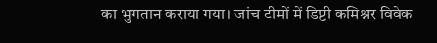का भुगतान कराया गया। जांच टीमों में डिप्टी कमिश्नर विवेक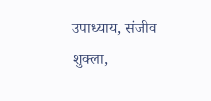उपाध्याय, संजीव शुक्ला,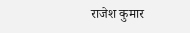राजेश कुमार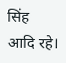सिंह आदि रहे।